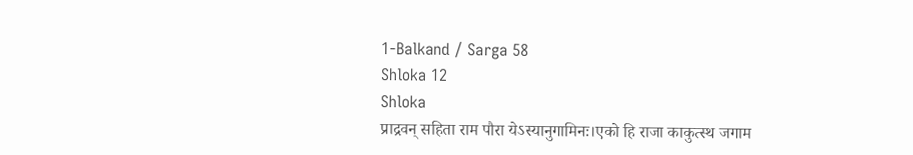1-Balkand / Sarga 58
Shloka 12
Shloka
प्राद्रवन् सहिता राम पौरा येऽस्यानुगामिनः।एको हि राजा काकुत्स्थ जगाम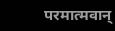परमात्मवान्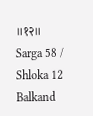॥१२॥
Sarga 58 / Shloka 12 Balkand